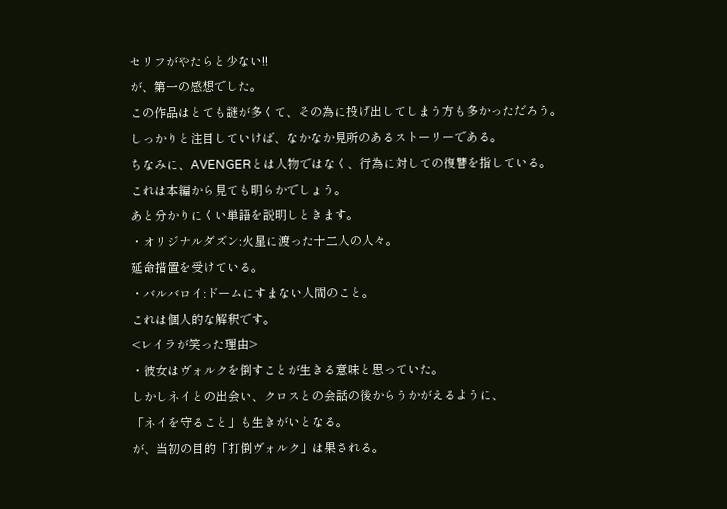セリフがやたらと少ない!!
が、第一の感想でした。
この作品はとても謎が多くて、その為に投げ出してしまう方も多かっただろう。
しっかりと注目していけば、なかなか見所のあるストーリーである。
ちなみに、AVENGERとは人物ではなく、行為に対しての復讐を指している。
これは本編から見ても明らかでしょう。
あと分かりにくい単語を説明しときます。
・オリジナルダズン:火星に渡った十二人の人々。
延命措置を受けている。
・バルバロイ:ドームにすまない人間のこと。
これは個人的な解釈です。
<レイラが笑った理由>
・彼女はヴォルクを倒すことが生きる意味と思っていた。
しかしネイとの出会い、クロスとの会話の後からうかがえるように、
「ネイを守ること」も生きがいとなる。
が、当初の目的「打倒ヴォルク」は果される。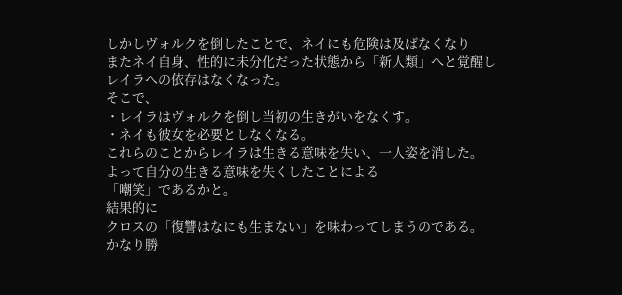しかしヴォルクを倒したことで、ネイにも危険は及ばなくなり
またネイ自身、性的に未分化だった状態から「新人類」へと覚醒し
レイラへの依存はなくなった。
そこで、
・レイラはヴォルクを倒し当初の生きがいをなくす。
・ネイも彼女を必要としなくなる。
これらのことからレイラは生きる意味を失い、一人姿を消した。
よって自分の生きる意味を失くしたことによる
「嘲笑」であるかと。
結果的に
クロスの「復讐はなにも生まない」を味わってしまうのである。
かなり勝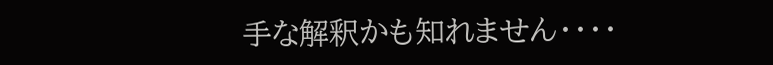手な解釈かも知れません・・・・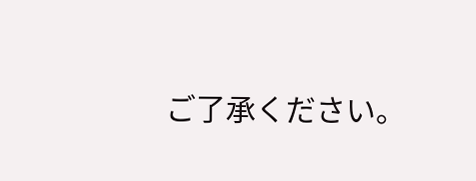ご了承ください。